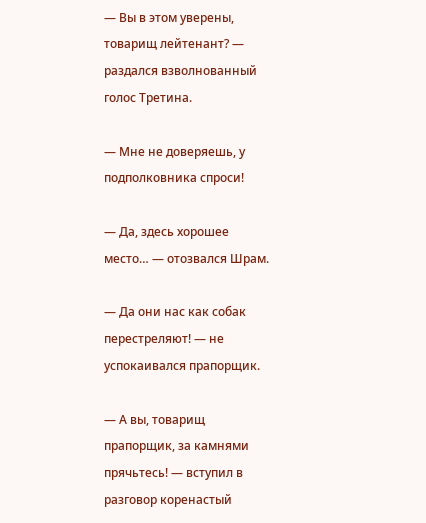— Вы в этом уверены, товарищ лейтенант? — раздался взволнованный голос Третина.

— Мне не доверяешь, у подполковника спроси!

— Да, здесь хорошее место… — отозвался Шрам.

— Да они нас как собак перестреляют! — не успокаивался прапорщик.

— А вы, товарищ прапорщик, за камнями прячьтесь! — вступил в разговор коренастый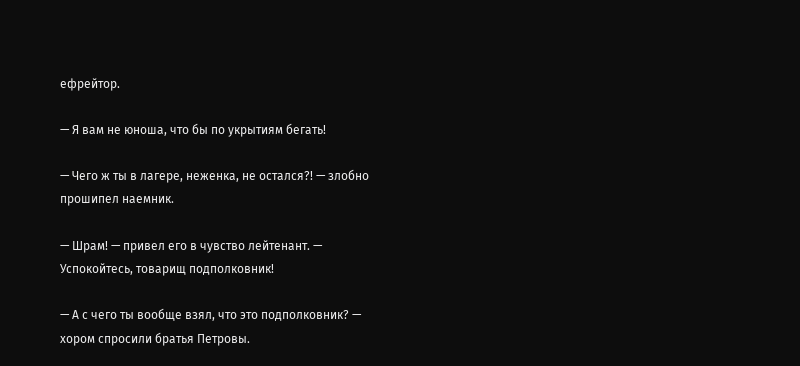ефрейтор.

— Я вам не юноша, что бы по укрытиям бегать!

— Чего ж ты в лагере, неженка, не остался?! — злобно прошипел наемник.

— Шрам! — привел его в чувство лейтенант. — Успокойтесь, товарищ подполковник!

— А с чего ты вообще взял, что это подполковник? — хором спросили братья Петровы.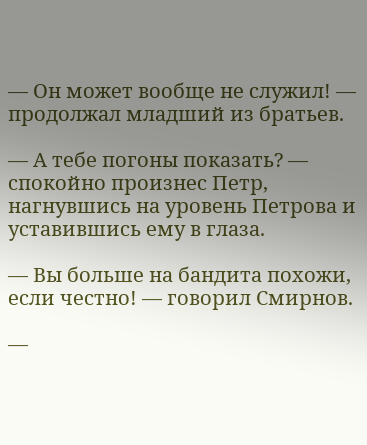— Он может вообще не служил! — продолжал младший из братьев.

— А тебе погоны показать? — спокойно произнес Петр, нагнувшись на уровень Петрова и уставившись ему в глаза.

— Вы больше на бандита похожи, если честно! — говорил Смирнов.

—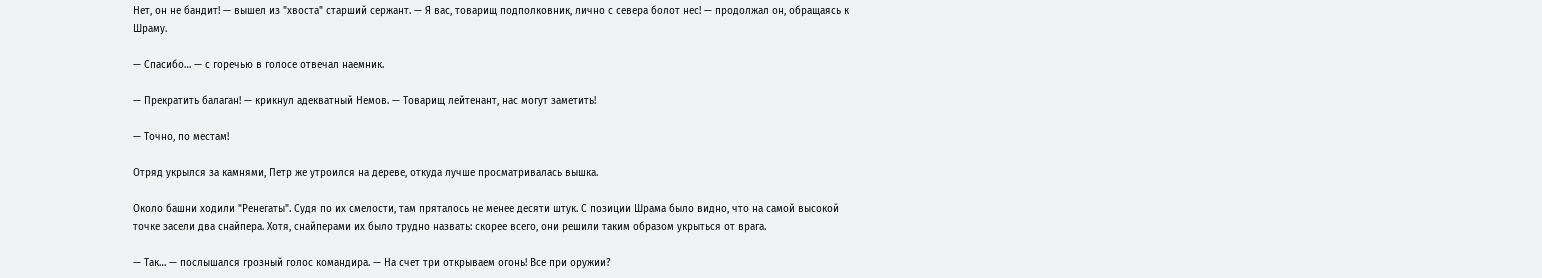Нет, он не бандит! — вышел из "хвоста" старший сержант. — Я вас, товарищ подполковник, лично с севера болот нес! — продолжал он, обращаясь к Шраму.

— Спасибо… — с горечью в голосе отвечал наемник.

— Прекратить балаган! — крикнул адекватный Немов. — Товарищ лейтенант, нас могут заметить!

— Точно, по местам!

Отряд укрылся за камнями, Петр же утроился на дереве, откуда лучше просматривалась вышка.

Около башни ходили "Ренегаты". Судя по их смелости, там пряталось не менее десяти штук. С позиции Шрама было видно, что на самой высокой точке засели два снайпера. Хотя, снайперами их было трудно назвать: скорее всего, они решили таким образом укрыться от врага.

— Так… — послышался грозный голос командира. — На счет три открываем огонь! Все при оружии?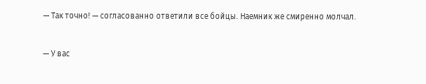— Так точно! — согласованно ответили все бойцы. Наемник же смиренно молчал.

— У вас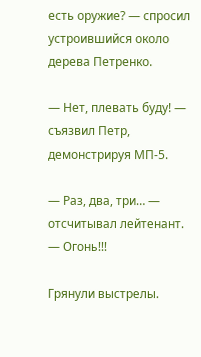есть оружие? — спросил устроившийся около дерева Петренко.

— Нет, плевать буду! — съязвил Петр, демонстрируя МП-5.

— Раз, два, три… — отсчитывал лейтенант. — Огонь!!!

Грянули выстрелы.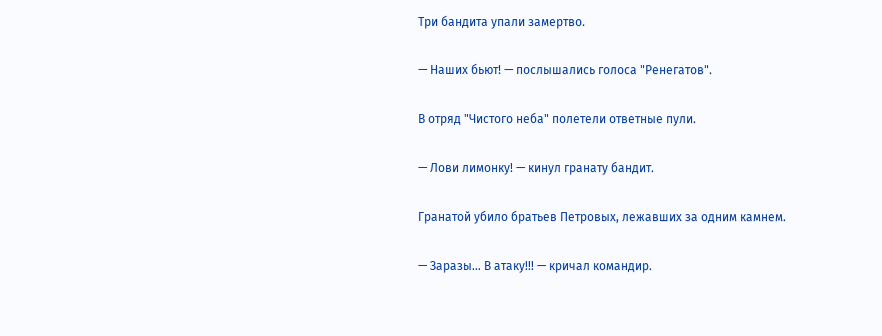Три бандита упали замертво.

— Наших бьют! — послышались голоса "Ренегатов".

В отряд "Чистого неба" полетели ответные пули.

— Лови лимонку! — кинул гранату бандит.

Гранатой убило братьев Петровых, лежавших за одним камнем.

— Заразы… В атаку!!! — кричал командир.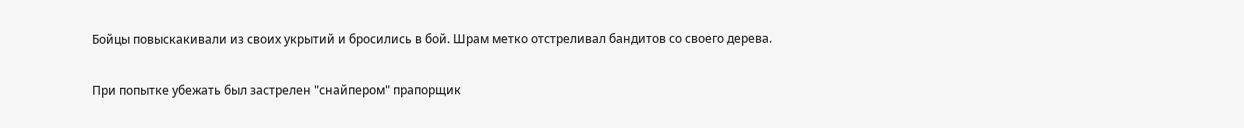Бойцы повыскакивали из своих укрытий и бросились в бой. Шрам метко отстреливал бандитов со своего дерева.

При попытке убежать был застрелен "снайпером" прапорщик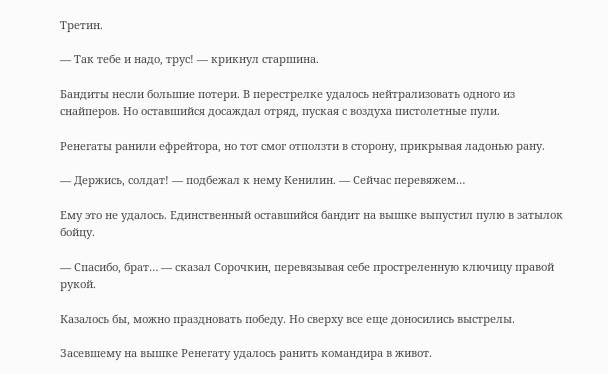Третин.

— Так тебе и надо, трус! — крикнул старшина.

Бандиты несли большие потери. В перестрелке удалось нейтрализовать одного из снайперов. Но оставшийся досаждал отряд, пуская с воздуха пистолетные пули.

Ренегаты ранили ефрейтора, но тот смог отползти в сторону, прикрывая ладонью рану.

— Держись, солдат! — подбежал к нему Кенилин. — Сейчас перевяжем…

Ему это не удалось. Единственный оставшийся бандит на вышке выпустил пулю в затылок бойцу.

— Спасибо, брат… — сказал Сорочкин, перевязывая себе простреленную ключицу правой рукой.

Казалось бы, можно праздновать победу. Но сверху все еще доносились выстрелы.

Засевшему на вышке Ренегату удалось ранить командира в живот.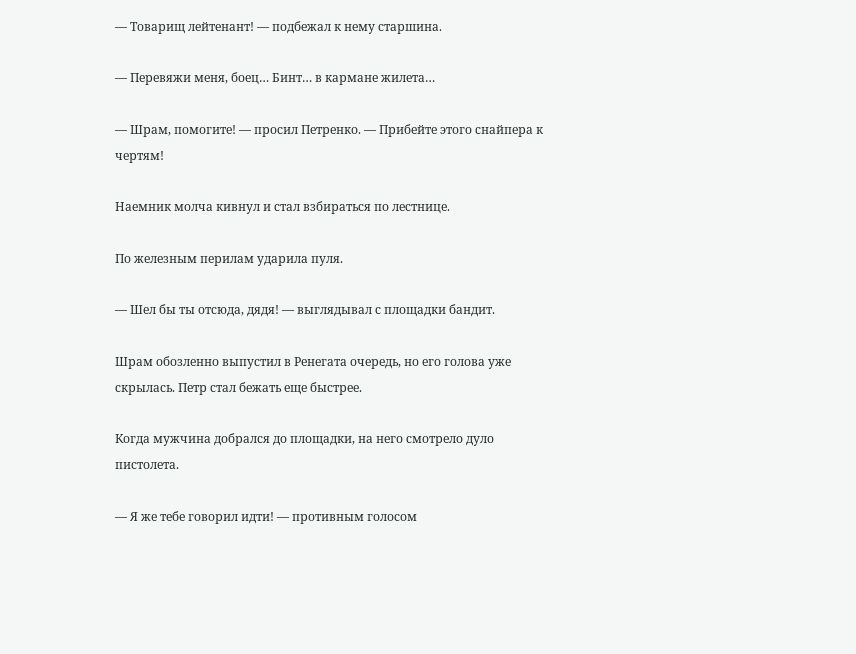— Товарищ лейтенант! — подбежал к нему старшина.

— Перевяжи меня, боец… Бинт… в кармане жилета…

— Шрам, помогите! — просил Петренко. — Прибейте этого снайпера к чертям!

Наемник молча кивнул и стал взбираться по лестнице.

По железным перилам ударила пуля.

— Шел бы ты отсюда, дядя! — выглядывал с площадки бандит.

Шрам обозленно выпустил в Ренегата очередь, но его голова уже скрылась. Петр стал бежать еще быстрее.

Когда мужчина добрался до площадки, на него смотрело дуло пистолета.

— Я же тебе говорил идти! — противным голосом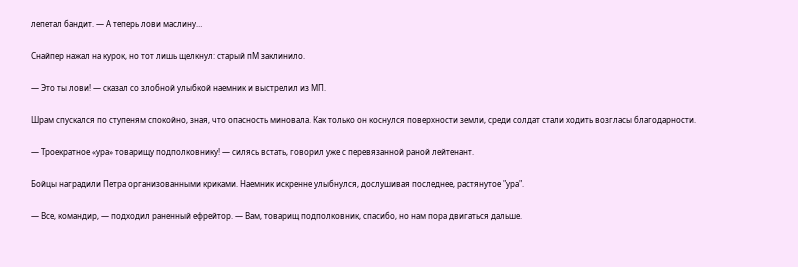лепетал бандит. — А теперь лови маслину…

Снайпер нажал на курок, но тот лишь щелкнул: старый пМ заклинило.

— Это ты лови! — сказал со злобной улыбкой наемник и выстрелил из МП.

Шрам спускался по ступеням спокойно, зная, что опасность миновала. Как только он коснулся поверхности земли, среди солдат стали ходить возгласы благодарности.

— Троекратное «ура» товарищу подполковнику! — силясь встать, говорил уже с перевязанной раной лейтенант.

Бойцы наградили Петра организованными криками. Наемник искренне улыбнулся, дослушивая последнее, растянутое "ура".

— Все, командир, — подходил раненный ефрейтор. — Вам, товарищ подполковник, спасибо, но нам пора двигаться дальше.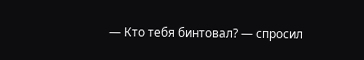— Кто тебя бинтовал? — спросил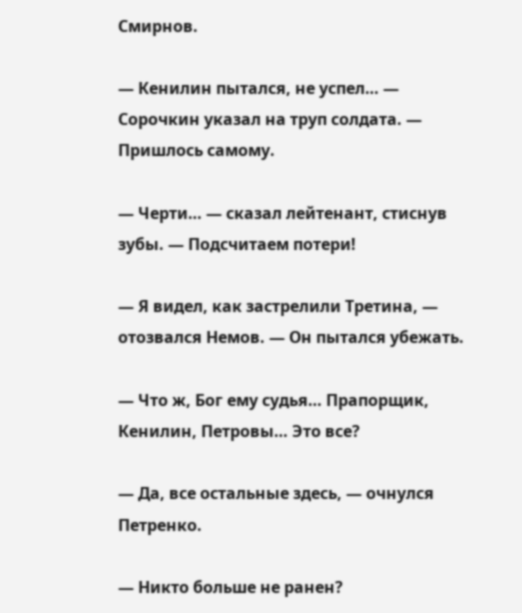Смирнов.

— Кенилин пытался, не успел… — Сорочкин указал на труп солдата. — Пришлось самому.

— Черти… — сказал лейтенант, стиснув зубы. — Подсчитаем потери!

— Я видел, как застрелили Третина, — отозвался Немов. — Он пытался убежать.

— Что ж, Бог ему судья… Прапорщик, Кенилин, Петровы… Это все?

— Да, все остальные здесь, — очнулся Петренко.

— Никто больше не ранен?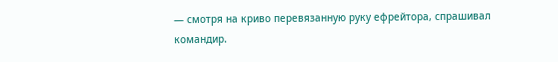— смотря на криво перевязанную руку ефрейтора, спрашивал командир.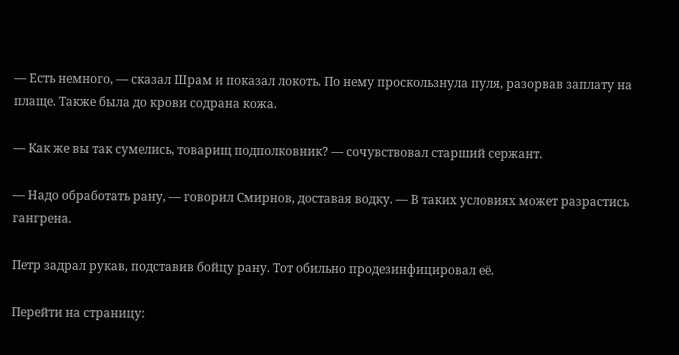— Есть немного, — сказал Шрам и показал локоть. По нему проскользнула пуля, разорвав заплату на плаще. Также была до крови содрана кожа.

— Как же вы так сумелись, товарищ подполковник? — сочувствовал старший сержант.

— Надо обработать рану, — говорил Смирнов, доставая водку. — В таких условиях может разрастись гангрена.

Петр задрал рукав, подставив бойцу рану. Тот обильно продезинфицировал её.

Перейти на страницу: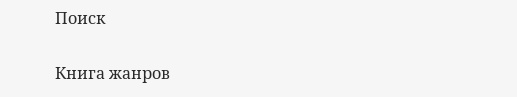Поиск

Книга жанров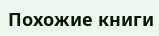Похожие книги